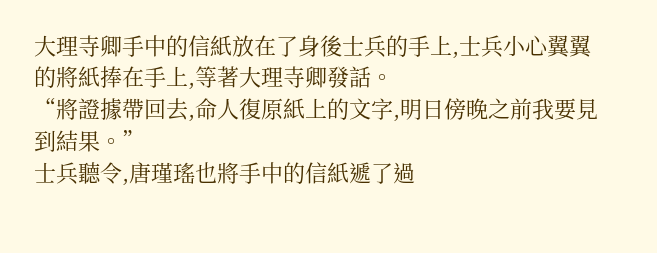大理寺卿手中的信紙放在了身後士兵的手上,士兵小心翼翼的將紙捧在手上,等著大理寺卿發話。
“將證據帶回去,命人復原紙上的文字,明日傍晚之前我要見到結果。”
士兵聽令,唐瑾瑤也將手中的信紙遞了過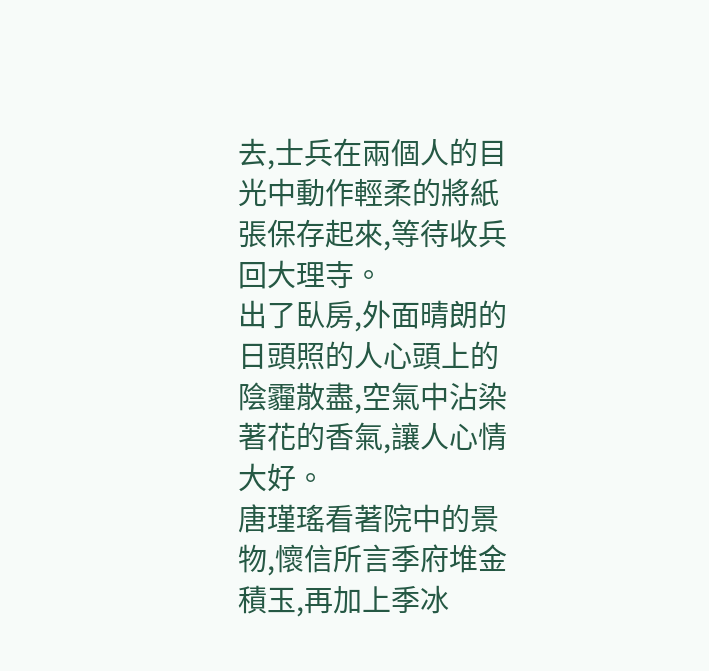去,士兵在兩個人的目光中動作輕柔的將紙張保存起來,等待收兵回大理寺。
出了臥房,外面晴朗的日頭照的人心頭上的陰霾散盡,空氣中沾染著花的香氣,讓人心情大好。
唐瑾瑤看著院中的景物,懷信所言季府堆金積玉,再加上季冰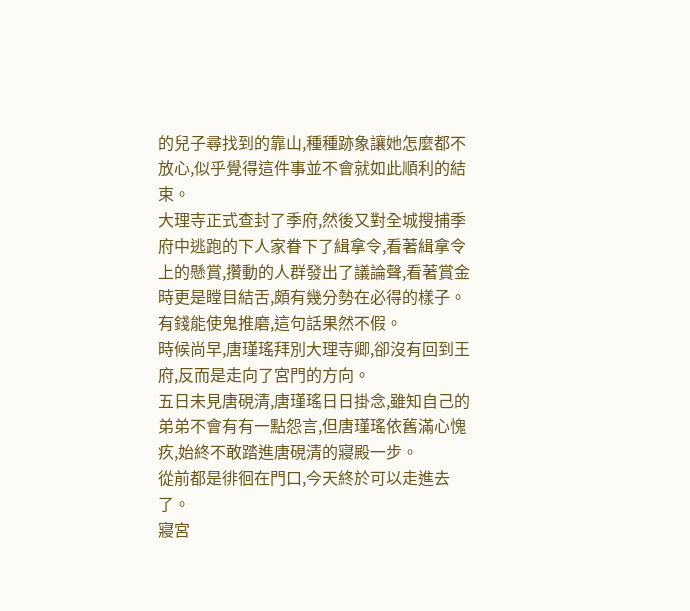的兒子尋找到的靠山,種種跡象讓她怎麼都不放心,似乎覺得這件事並不會就如此順利的結束。
大理寺正式查封了季府,然後又對全城搜捕季府中逃跑的下人家眷下了緝拿令,看著緝拿令上的懸賞,攢動的人群發出了議論聲,看著賞金時更是瞠目結舌,頗有幾分勢在必得的樣子。
有錢能使鬼推磨,這句話果然不假。
時候尚早,唐瑾瑤拜別大理寺卿,卻沒有回到王府,反而是走向了宮門的方向。
五日未見唐硯清,唐瑾瑤日日掛念,雖知自己的弟弟不會有有一點怨言,但唐瑾瑤依舊滿心愧疚,始終不敢踏進唐硯清的寢殿一步。
從前都是徘徊在門口,今天終於可以走進去了。
寢宮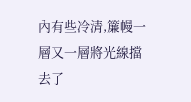內有些冷清,簾幔一層又一層將光線擋去了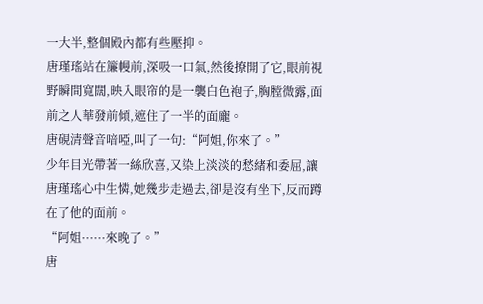一大半,整個殿內都有些壓抑。
唐瑾瑤站在簾幔前,深吸一口氣,然後撩開了它,眼前視野瞬間寬闊,映入眼帘的是一襲白色袍子,胸膛微露,面前之人華發前傾,遮住了一半的面龐。
唐硯清聲音喑啞,叫了一句:“阿姐,你來了。”
少年目光帶著一絲欣喜,又染上淡淡的愁緒和委屈,讓唐瑾瑤心中生憐,她幾步走過去,卻是沒有坐下,反而蹲在了他的面前。
“阿姐······來晚了。”
唐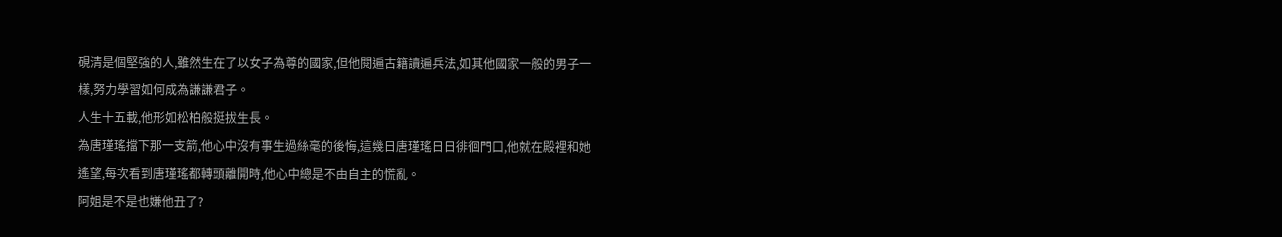硯清是個堅強的人,雖然生在了以女子為尊的國家,但他閱遍古籍讀遍兵法,如其他國家一般的男子一樣,努力學習如何成為謙謙君子。
人生十五載,他形如松柏般挺拔生長。
為唐瑾瑤擋下那一支箭,他心中沒有事生過絲毫的後悔,這幾日唐瑾瑤日日徘徊門口,他就在殿裡和她遙望,每次看到唐瑾瑤都轉頭離開時,他心中總是不由自主的慌亂。
阿姐是不是也嫌他丑了?